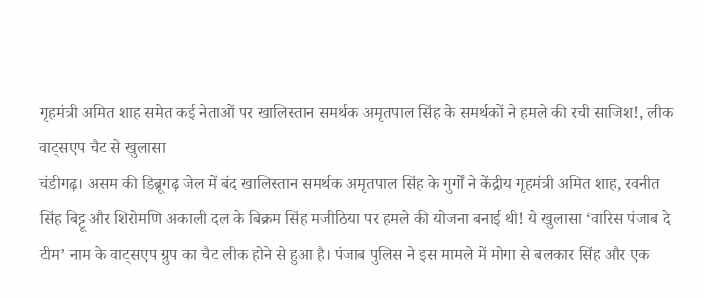गृहमंत्री अमित शाह समेत कई नेताओं पर खालिस्तान समर्थक अमृतपाल सिंह के समर्थकों ने हमले की रची साजिश!, लीक वाट्सएप चैट से खुलासा
चंडीगढ़। असम की डिब्रूगढ़ जेल में बंद खालिस्तान समर्थक अमृतपाल सिंह के गुर्गों ने केंद्रीय गृहमंत्री अमित शाह, रवनीत सिंह बिट्टू और शिरोमणि अकाली दल के बिक्रम सिंह मजीठिया पर हमले की योजना बनाई थी! ये खुलासा ‘वारिस पंजाब दे टीम’ नाम के वाट्सएप ग्रुप का चैट लीक होने से हुआ है। पंजाब पुलिस ने इस मामले में मोगा से बलकार सिंह और एक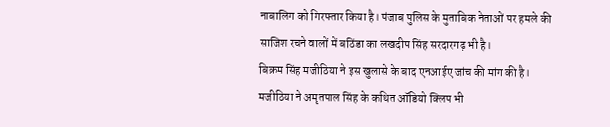नाबालिग को गिरफ्तार किया है। पंजाब पुलिस के मुताबिक नेताओं पर हमले की साजिश रचने वालों में बठिंडा का लखदीप सिंह सरदारगढ़ भी है।
बिक्रम सिंह मजीठिया ने इस खुलासे के बाद एनआईए जांच की मांग की है। मजीठिया ने अमृतपाल सिंह के कथित ऑडियो क्लिप भी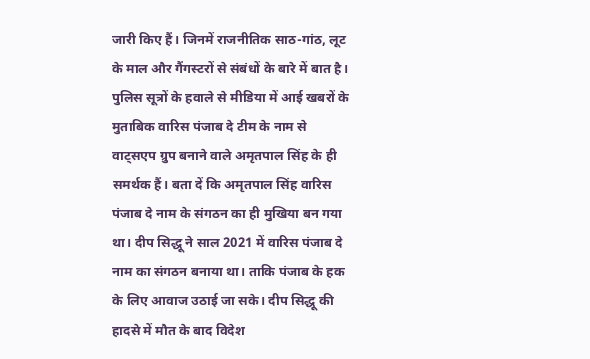जारी किए हैं। जिनमें राजनीतिक साठ-गांठ, लूट के माल और गैंगस्टरों से संबंधों के बारे में बात है। पुलिस सूत्रों के हवाले से मीडिया में आई खबरों के मुताबिक वारिस पंजाब दे टीम के नाम से वाट्सएप ग्रुप बनाने वाले अमृतपाल सिंह के ही समर्थक हैं। बता दें कि अमृतपाल सिंह वारिस पंजाब दे नाम के संगठन का ही मुखिया बन गया था। दीप सिद्धू ने साल 2021 में वारिस पंजाब दे नाम का संगठन बनाया था। ताकि पंजाब के हक के लिए आवाज उठाई जा सके। दीप सिद्धू की हादसे में मौत के बाद विदेश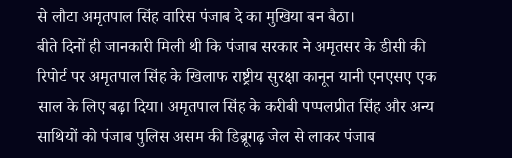से लौटा अमृतपाल सिंह वारिस पंजाब दे का मुखिया बन बैठा।
बीते दिनों ही जानकारी मिली थी कि पंजाब सरकार ने अमृतसर के डीसी की रिपोर्ट पर अमृतपाल सिंह के खिलाफ राष्ट्रीय सुरक्षा कानून यानी एनएसए एक साल के लिए बढ़ा दिया। अमृतपाल सिंह के करीबी पप्पलप्रीत सिंह और अन्य साथियों को पंजाब पुलिस असम की डिब्रूगढ़ जेल से लाकर पंजाब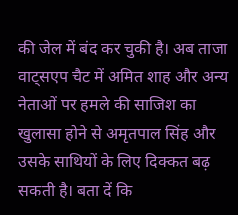की जेल में बंद कर चुकी है। अब ताजा वाट्सएप चैट में अमित शाह और अन्य नेताओं पर हमले की साजिश का खुलासा होने से अमृतपाल सिंह और उसके साथियों के लिए दिक्कत बढ़ सकती है। बता दें कि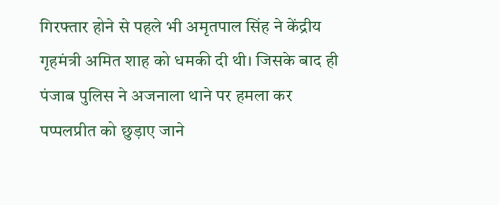गिरफ्तार होने से पहले भी अमृतपाल सिंह ने केंद्रीय गृहमंत्री अमित शाह को धमकी दी थी। जिसके बाद ही पंजाब पुलिस ने अजनाला थाने पर हमला कर पप्पलप्रीत को छुड़ाए जाने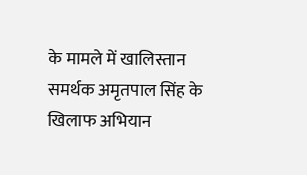के मामले में खालिस्तान समर्थक अमृतपाल सिंह के खिलाफ अभियान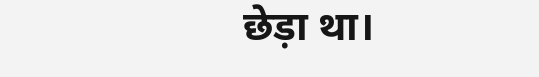छेड़ा था।